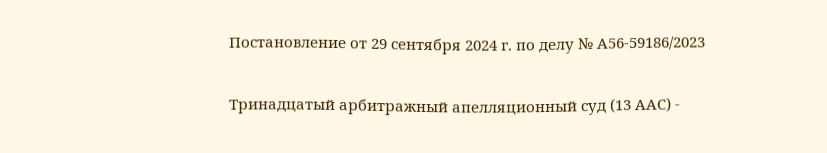Постановление от 29 сентября 2024 г. по делу № А56-59186/2023

Тринадцатый арбитражный апелляционный суд (13 ААС) -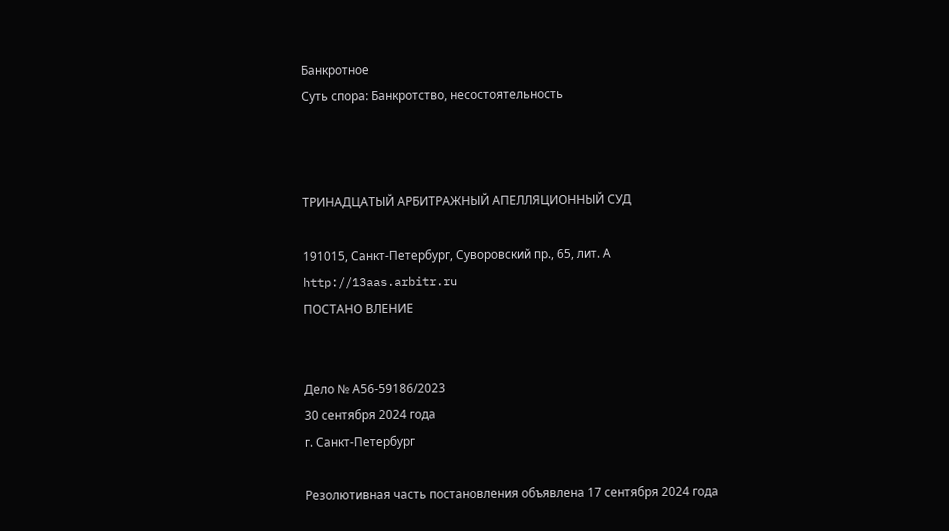Банкротное
Суть спора: Банкротство, несостоятельность



ТРИНАДЦАТЫЙ АРБИТРАЖНЫЙ АПЕЛЛЯЦИОННЫЙ СУД

191015, Санкт-Петербург, Суворовский пр., 65, лит. А http://13aas.arbitr.ru
ПОСТАНО ВЛЕНИЕ


Дело № А56-59186/2023
30 сентября 2024 года
г. Санкт-Петербург

Резолютивная часть постановления объявлена 17 сентября 2024 года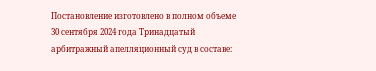Постановление изготовлено в полном объеме 30 сентября 2024 года Тринадцатый арбитражный апелляционный суд в составе: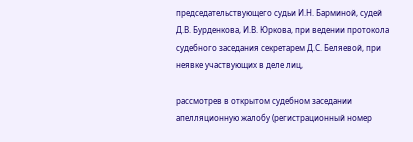председательствующего судьи И.Н. Барминой, судей Д.В. Бурденкова, И.В. Юркова, при ведении протокола судебного заседания секретарем Д.С. Беляевой, при неявке участвующих в деле лиц,

рассмотрев в открытом судебном заседании апелляционную жалобу (регистрационный номер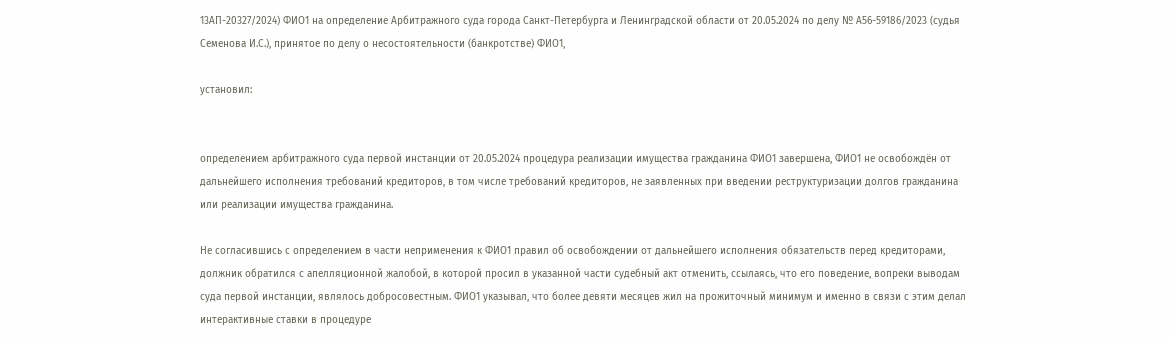13АП-20327/2024) ФИО1 на определение Арбитражного суда города Санкт-Петербурга и Ленинградской области от 20.05.2024 по делу № А56-59186/2023 (судья Семенова И.С.), принятое по делу о несостоятельности (банкротстве) ФИО1,

установил:


определением арбитражного суда первой инстанции от 20.05.2024 процедура реализации имущества гражданина ФИО1 завершена, ФИО1 не освобождён от дальнейшего исполнения требований кредиторов, в том числе требований кредиторов, не заявленных при введении реструктуризации долгов гражданина или реализации имущества гражданина.

Не согласившись с определением в части неприменения к ФИО1 правил об освобождении от дальнейшего исполнения обязательств перед кредиторами, должник обратился с апелляционной жалобой, в которой просил в указанной части судебный акт отменить, ссылаясь, что его поведение, вопреки выводам суда первой инстанции, являлось добросовестным. ФИО1 указывал, что более девяти месяцев жил на прожиточный минимум и именно в связи с этим делал интерактивные ставки в процедуре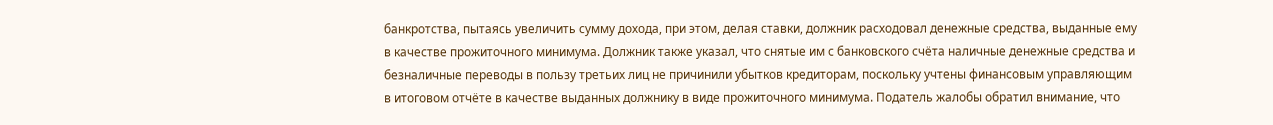банкротства, пытаясь увеличить сумму дохода, при этом, делая ставки, должник расходовал денежные средства, выданные ему в качестве прожиточного минимума. Должник также указал, что снятые им с банковского счёта наличные денежные средства и безналичные переводы в пользу третьих лиц не причинили убытков кредиторам, поскольку учтены финансовым управляющим в итоговом отчёте в качестве выданных должнику в виде прожиточного минимума. Податель жалобы обратил внимание, что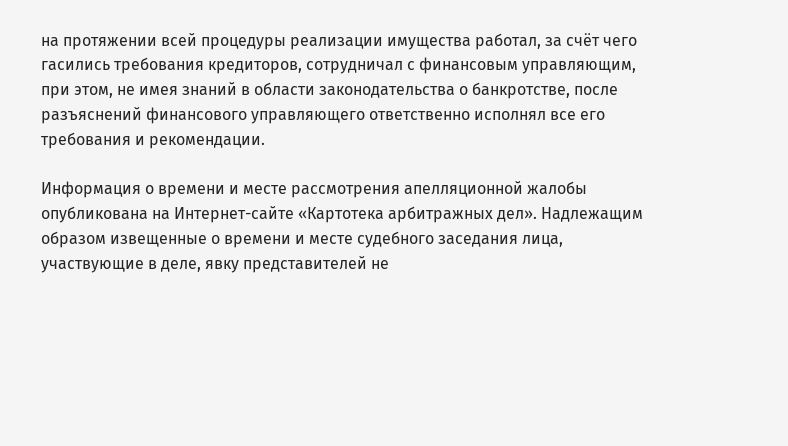на протяжении всей процедуры реализации имущества работал, за счёт чего гасились требования кредиторов, сотрудничал с финансовым управляющим, при этом, не имея знаний в области законодательства о банкротстве, после разъяснений финансового управляющего ответственно исполнял все его требования и рекомендации.

Информация о времени и месте рассмотрения апелляционной жалобы опубликована на Интернет-сайте «Картотека арбитражных дел». Надлежащим образом извещенные о времени и месте судебного заседания лица, участвующие в деле, явку представителей не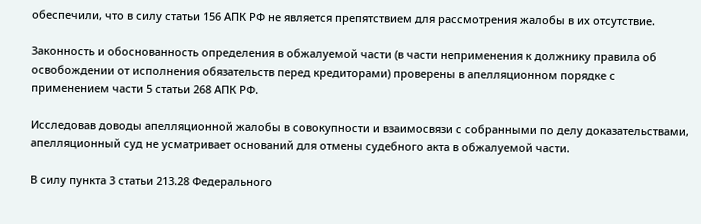обеспечили, что в силу статьи 156 АПК РФ не является препятствием для рассмотрения жалобы в их отсутствие.

Законность и обоснованность определения в обжалуемой части (в части неприменения к должнику правила об освобождении от исполнения обязательств перед кредиторами) проверены в апелляционном порядке с применением части 5 статьи 268 АПК РФ.

Исследовав доводы апелляционной жалобы в совокупности и взаимосвязи с собранными по делу доказательствами, апелляционный суд не усматривает оснований для отмены судебного акта в обжалуемой части.

В силу пункта 3 статьи 213.28 Федерального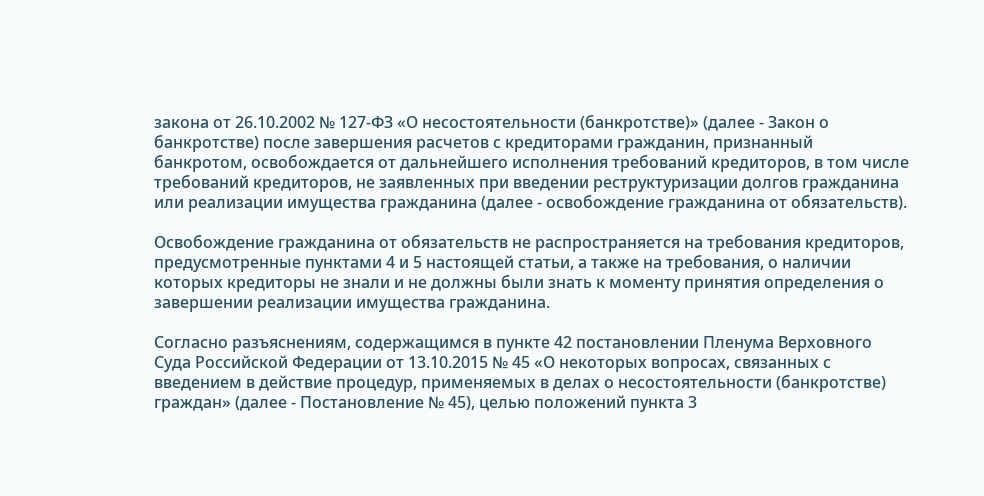закона от 26.10.2002 № 127-ФЗ «О несостоятельности (банкротстве)» (далее - Закон о банкротстве) после завершения расчетов с кредиторами гражданин, признанный банкротом, освобождается от дальнейшего исполнения требований кредиторов, в том числе требований кредиторов, не заявленных при введении реструктуризации долгов гражданина или реализации имущества гражданина (далее - освобождение гражданина от обязательств).

Освобождение гражданина от обязательств не распространяется на требования кредиторов, предусмотренные пунктами 4 и 5 настоящей статьи, а также на требования, о наличии которых кредиторы не знали и не должны были знать к моменту принятия определения о завершении реализации имущества гражданина.

Согласно разъяснениям, содержащимся в пункте 42 постановлении Пленума Верховного Суда Российской Федерации от 13.10.2015 № 45 «О некоторых вопросах, связанных с введением в действие процедур, применяемых в делах о несостоятельности (банкротстве) граждан» (далее - Постановление № 45), целью положений пункта 3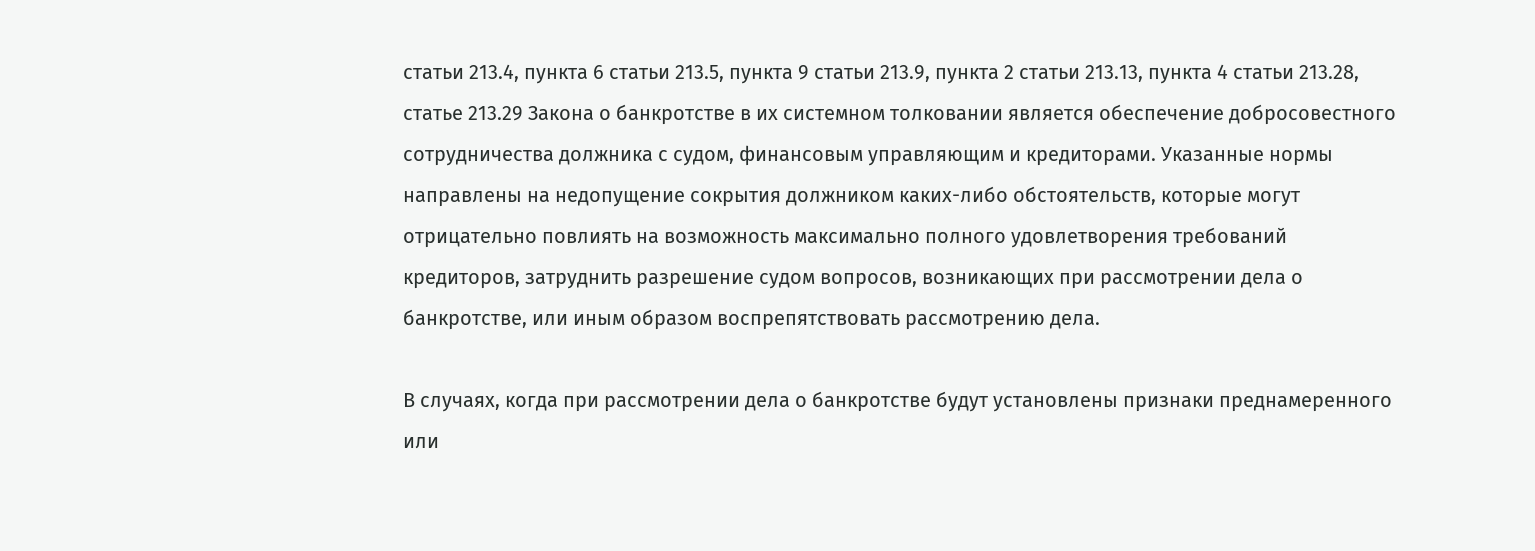статьи 213.4, пункта 6 статьи 213.5, пункта 9 статьи 213.9, пункта 2 статьи 213.13, пункта 4 статьи 213.28, статье 213.29 Закона о банкротстве в их системном толковании является обеспечение добросовестного сотрудничества должника с судом, финансовым управляющим и кредиторами. Указанные нормы направлены на недопущение сокрытия должником каких-либо обстоятельств, которые могут отрицательно повлиять на возможность максимально полного удовлетворения требований кредиторов, затруднить разрешение судом вопросов, возникающих при рассмотрении дела о банкротстве, или иным образом воспрепятствовать рассмотрению дела.

В случаях, когда при рассмотрении дела о банкротстве будут установлены признаки преднамеренного или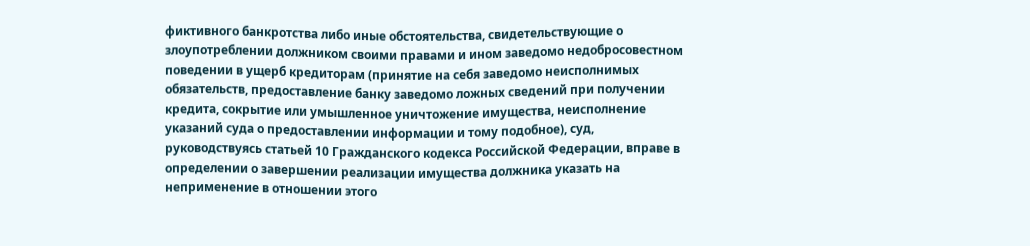фиктивного банкротства либо иные обстоятельства, свидетельствующие о злоупотреблении должником своими правами и ином заведомо недобросовестном поведении в ущерб кредиторам (принятие на себя заведомо неисполнимых обязательств, предоставление банку заведомо ложных сведений при получении кредита, сокрытие или умышленное уничтожение имущества, неисполнение указаний суда о предоставлении информации и тому подобное), суд, руководствуясь статьей 10 Гражданского кодекса Российской Федерации, вправе в определении о завершении реализации имущества должника указать на неприменение в отношении этого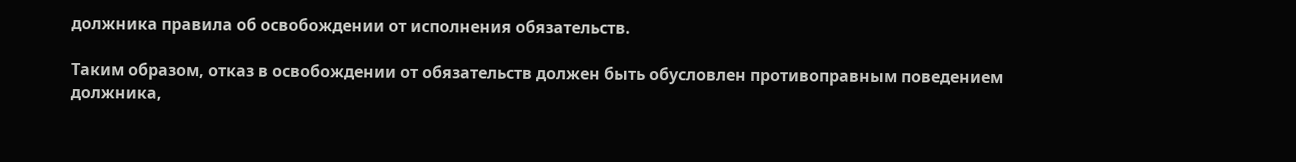должника правила об освобождении от исполнения обязательств.

Таким образом, отказ в освобождении от обязательств должен быть обусловлен противоправным поведением должника,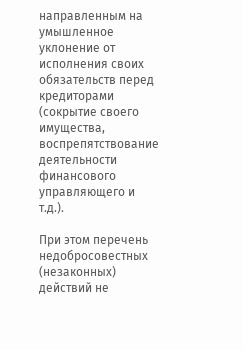направленным на умышленное уклонение от исполнения своих обязательств перед кредиторами (сокрытие своего имущества, воспрепятствование деятельности финансового управляющего и т.д.).

При этом перечень недобросовестных (незаконных) действий не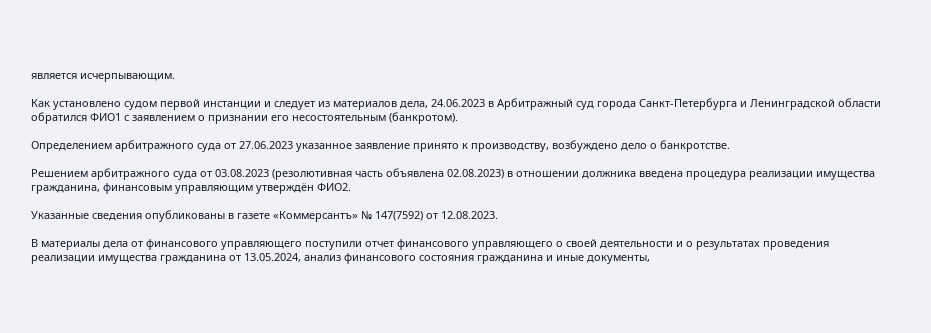является исчерпывающим.

Как установлено судом первой инстанции и следует из материалов дела, 24.06.2023 в Арбитражный суд города Санкт-Петербурга и Ленинградской области обратился ФИО1 с заявлением о признании его несостоятельным (банкротом).

Определением арбитражного суда от 27.06.2023 указанное заявление принято к производству, возбуждено дело о банкротстве.

Решением арбитражного суда от 03.08.2023 (резолютивная часть объявлена 02.08.2023) в отношении должника введена процедура реализации имущества гражданина, финансовым управляющим утверждён ФИО2.

Указанные сведения опубликованы в газете «Коммерсантъ» № 147(7592) от 12.08.2023.

В материалы дела от финансового управляющего поступили отчет финансового управляющего о своей деятельности и о результатах проведения реализации имущества гражданина от 13.05.2024, анализ финансового состояния гражданина и иные документы,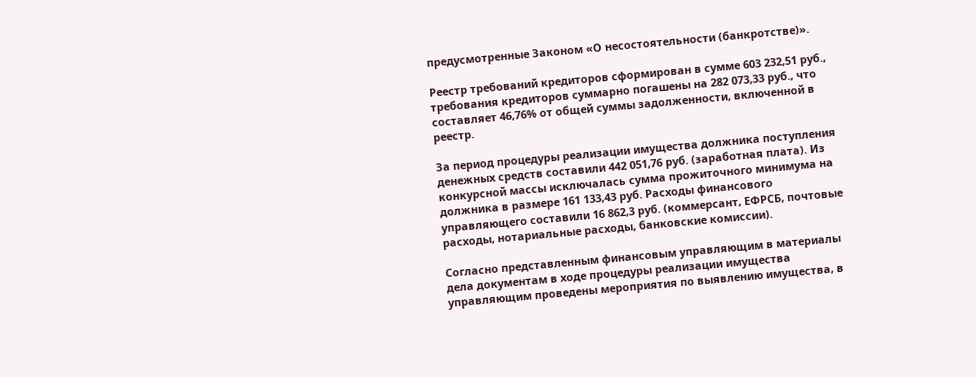предусмотренные Законом «О несостоятельности (банкротстве)».

Реестр требований кредиторов сформирован в сумме 603 232,51 руб., требования кредиторов суммарно погашены на 282 073,33 руб., что составляет 46,76% от общей суммы задолженности, включенной в реестр.

За период процедуры реализации имущества должника поступления денежных средств составили 442 051,76 руб. (заработная плата). Из конкурсной массы исключалась сумма прожиточного минимума на должника в размере 161 133,43 руб. Расходы финансового управляющего составили 16 862,3 руб. (коммерсант, ЕФРСБ, почтовые расходы, нотариальные расходы, банковские комиссии).

Согласно представленным финансовым управляющим в материалы дела документам в ходе процедуры реализации имущества управляющим проведены мероприятия по выявлению имущества, в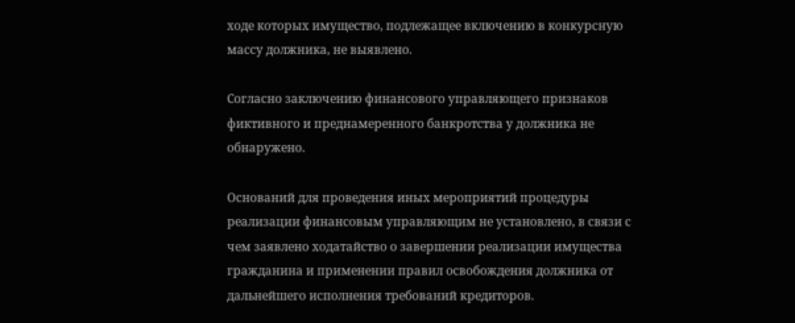ходе которых имущество, подлежащее включению в конкурсную массу должника, не выявлено.

Согласно заключению финансового управляющего признаков фиктивного и преднамеренного банкротства у должника не обнаружено.

Оснований для проведения иных мероприятий процедуры реализации финансовым управляющим не установлено, в связи с чем заявлено ходатайство о завершении реализации имущества гражданина и применении правил освобождения должника от дальнейшего исполнения требований кредиторов.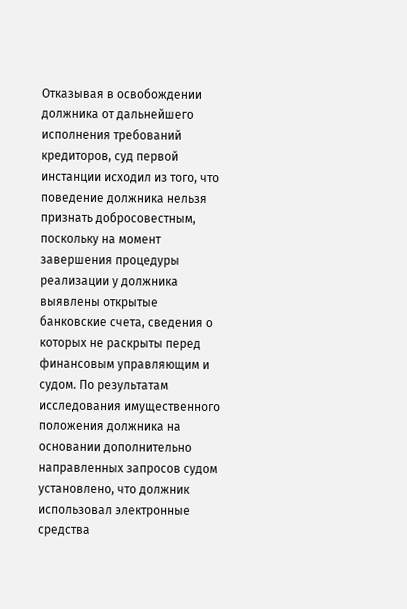Отказывая в освобождении должника от дальнейшего исполнения требований кредиторов, суд первой инстанции исходил из того, что поведение должника нельзя признать добросовестным, поскольку на момент завершения процедуры реализации у должника выявлены открытые банковские счета, сведения о которых не раскрыты перед финансовым управляющим и судом. По результатам исследования имущественного положения должника на основании дополнительно направленных запросов судом установлено, что должник использовал электронные средства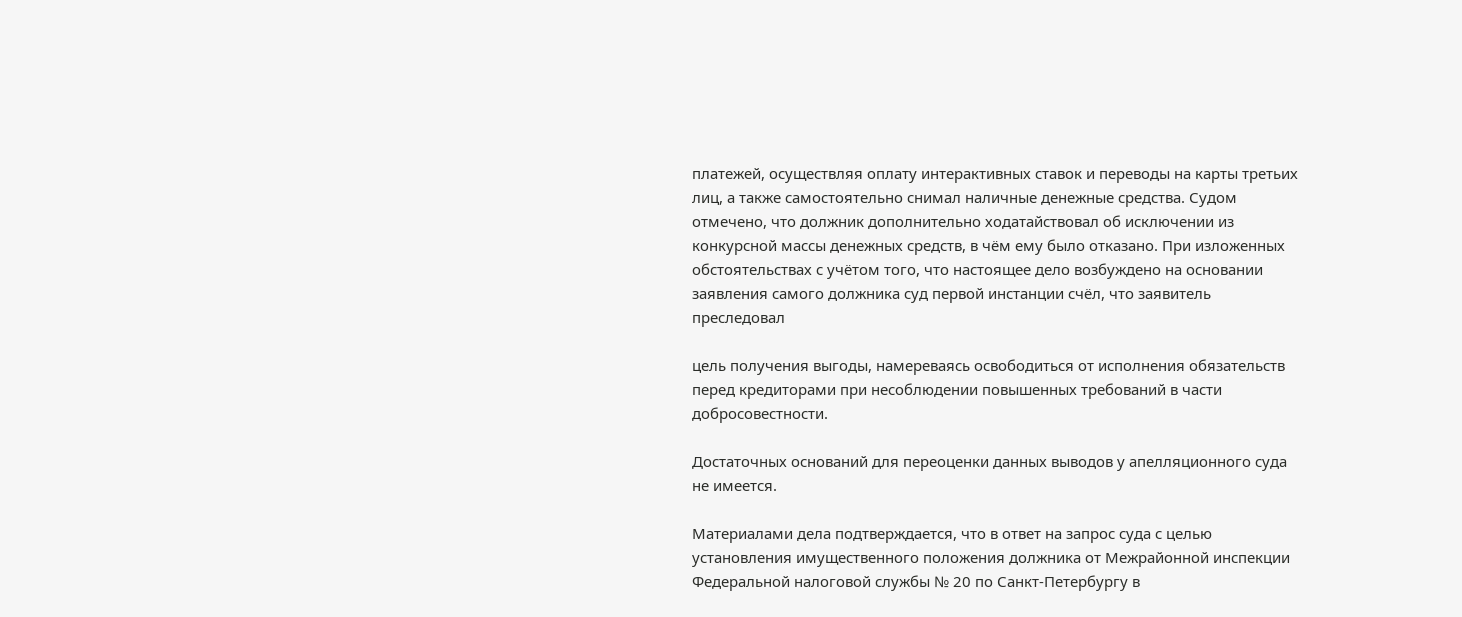платежей, осуществляя оплату интерактивных ставок и переводы на карты третьих лиц, а также самостоятельно снимал наличные денежные средства. Судом отмечено, что должник дополнительно ходатайствовал об исключении из конкурсной массы денежных средств, в чём ему было отказано. При изложенных обстоятельствах с учётом того, что настоящее дело возбуждено на основании заявления самого должника суд первой инстанции счёл, что заявитель преследовал

цель получения выгоды, намереваясь освободиться от исполнения обязательств перед кредиторами при несоблюдении повышенных требований в части добросовестности.

Достаточных оснований для переоценки данных выводов у апелляционного суда не имеется.

Материалами дела подтверждается, что в ответ на запрос суда с целью установления имущественного положения должника от Межрайонной инспекции Федеральной налоговой службы № 20 по Санкт-Петербургу в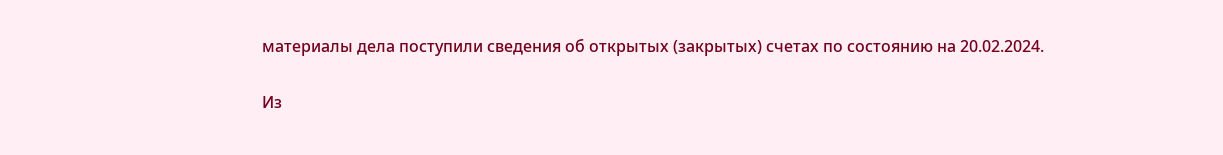материалы дела поступили сведения об открытых (закрытых) счетах по состоянию на 20.02.2024.

Из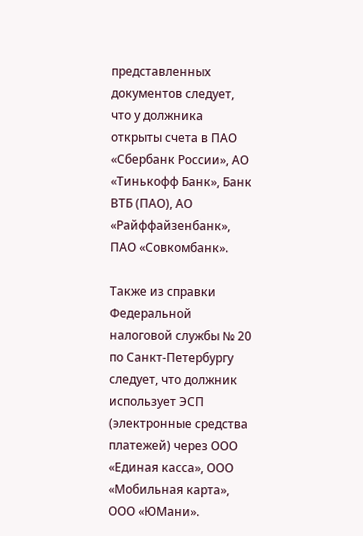представленных документов следует, что у должника открыты счета в ПАО «Сбербанк России», АО «Тинькофф Банк», Банк ВТБ (ПАО), АО «Райффайзенбанк», ПАО «Совкомбанк».

Также из справки Федеральной налоговой службы № 20 по Санкт-Петербургу следует, что должник использует ЭСП (электронные средства платежей) через ООО «Единая касса», ООО «Мобильная карта», ООО «ЮМани».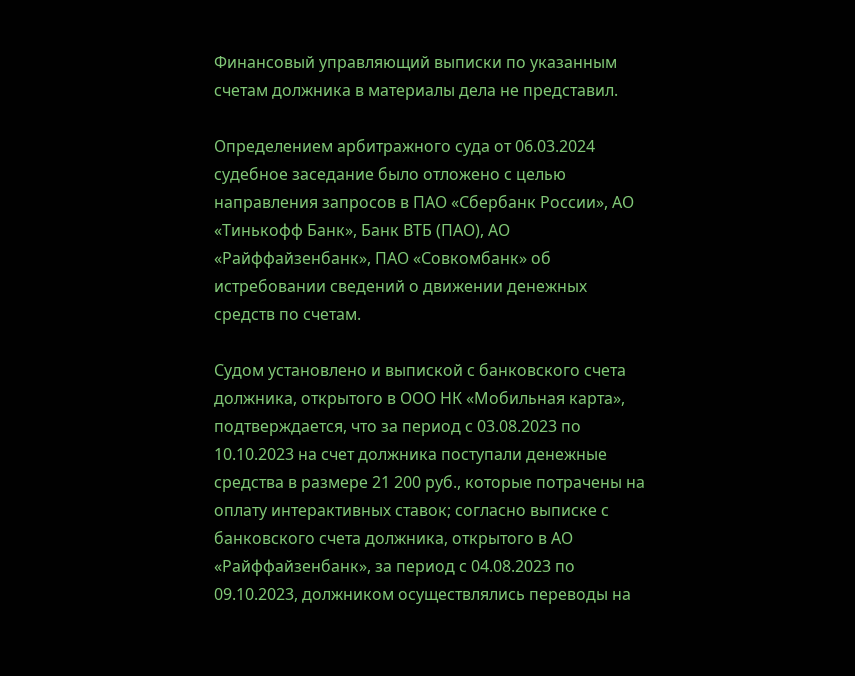Финансовый управляющий выписки по указанным счетам должника в материалы дела не представил.

Определением арбитражного суда от 06.03.2024 судебное заседание было отложено с целью направления запросов в ПАО «Сбербанк России», АО «Тинькофф Банк», Банк ВТБ (ПАО), АО «Райффайзенбанк», ПАО «Совкомбанк» об истребовании сведений о движении денежных средств по счетам.

Судом установлено и выпиской с банковского счета должника, открытого в ООО НК «Мобильная карта», подтверждается, что за период с 03.08.2023 по 10.10.2023 на счет должника поступали денежные средства в размере 21 200 руб., которые потрачены на оплату интерактивных ставок; согласно выписке с банковского счета должника, открытого в АО «Райффайзенбанк», за период с 04.08.2023 по 09.10.2023, должником осуществлялись переводы на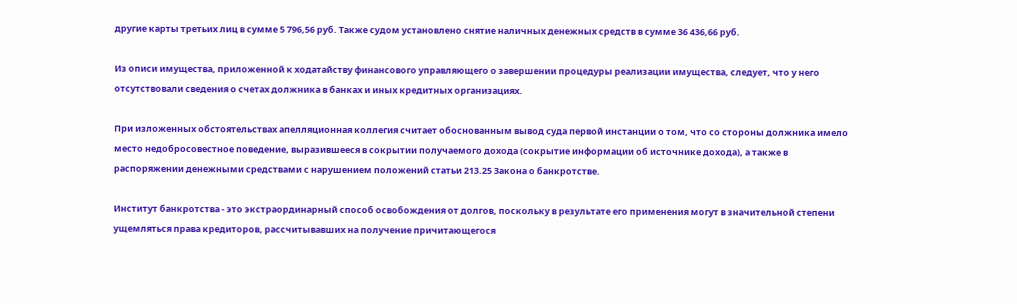другие карты третьих лиц в сумме 5 796,56 руб. Также судом установлено снятие наличных денежных средств в сумме 36 436,66 руб.

Из описи имущества, приложенной к ходатайству финансового управляющего о завершении процедуры реализации имущества, следует, что у него отсутствовали сведения о счетах должника в банках и иных кредитных организациях.

При изложенных обстоятельствах апелляционная коллегия считает обоснованным вывод суда первой инстанции о том, что со стороны должника имело место недобросовестное поведение, выразившееся в сокрытии получаемого дохода (сокрытие информации об источнике дохода), а также в распоряжении денежными средствами с нарушением положений статьи 213.25 Закона о банкротстве.

Институт банкротства - это экстраординарный способ освобождения от долгов, поскольку в результате его применения могут в значительной степени ущемляться права кредиторов, рассчитывавших на получение причитающегося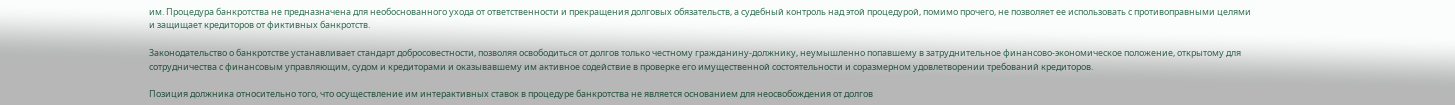им. Процедура банкротства не предназначена для необоснованного ухода от ответственности и прекращения долговых обязательств, а судебный контроль над этой процедурой, помимо прочего, не позволяет ее использовать с противоправными целями и защищает кредиторов от фиктивных банкротств.

Законодательство о банкротстве устанавливает стандарт добросовестности, позволяя освободиться от долгов только честному гражданину-должнику, неумышленно попавшему в затруднительное финансово-экономическое положение, открытому для сотрудничества с финансовым управляющим, судом и кредиторами и оказывавшему им активное содействие в проверке его имущественной состоятельности и соразмерном удовлетворении требований кредиторов.

Позиция должника относительно того, что осуществление им интерактивных ставок в процедуре банкротства не является основанием для неосвобождения от долгов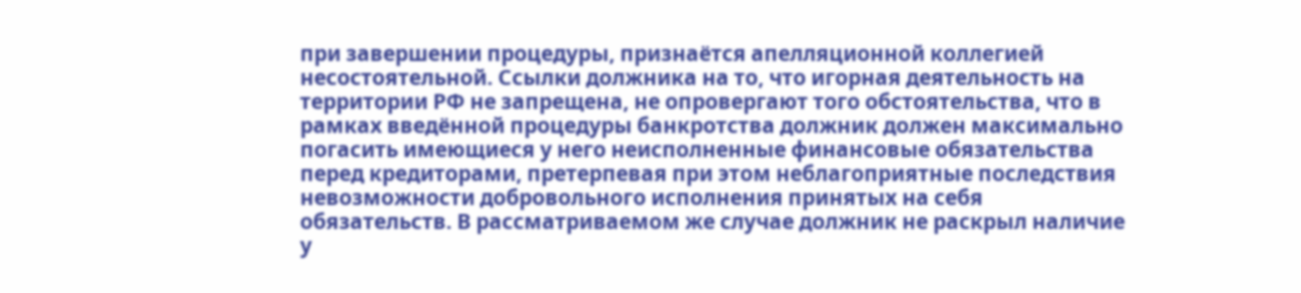при завершении процедуры, признаётся апелляционной коллегией несостоятельной. Ссылки должника на то, что игорная деятельность на территории РФ не запрещена, не опровергают того обстоятельства, что в рамках введённой процедуры банкротства должник должен максимально погасить имеющиеся у него неисполненные финансовые обязательства перед кредиторами, претерпевая при этом неблагоприятные последствия невозможности добровольного исполнения принятых на себя обязательств. В рассматриваемом же случае должник не раскрыл наличие у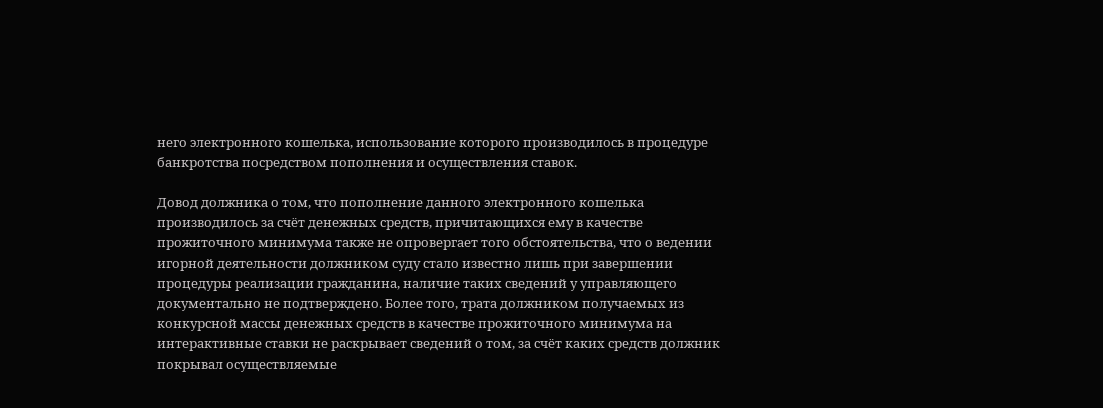него электронного кошелька, использование которого производилось в процедуре банкротства посредством пополнения и осуществления ставок.

Довод должника о том, что пополнение данного электронного кошелька производилось за счёт денежных средств, причитающихся ему в качестве прожиточного минимума также не опровергает того обстоятельства, что о ведении игорной деятельности должником суду стало известно лишь при завершении процедуры реализации гражданина, наличие таких сведений у управляющего документально не подтверждено. Более того, трата должником получаемых из конкурсной массы денежных средств в качестве прожиточного минимума на интерактивные ставки не раскрывает сведений о том, за счёт каких средств должник покрывал осуществляемые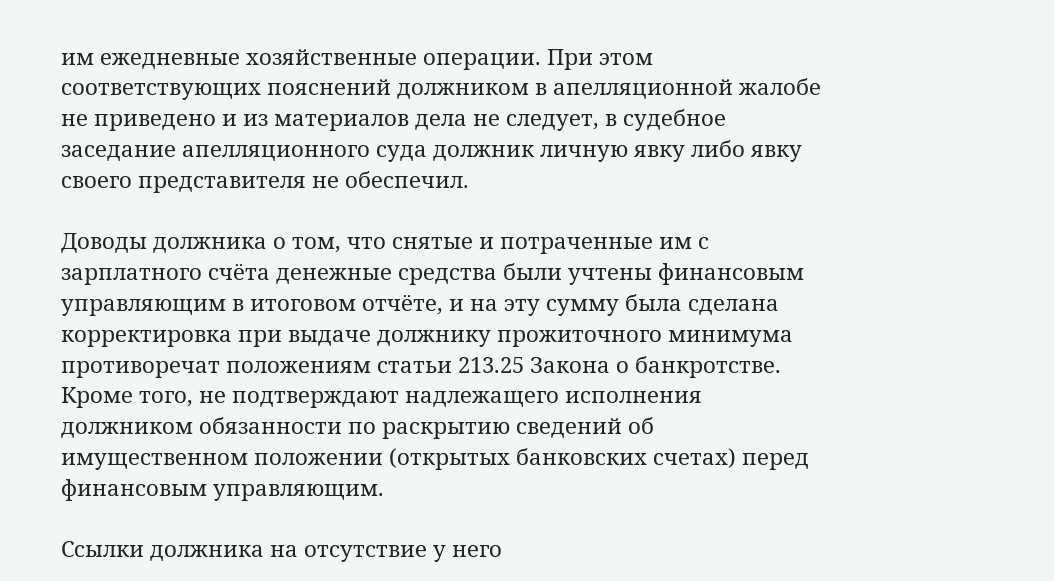им ежедневные хозяйственные операции. При этом соответствующих пояснений должником в апелляционной жалобе не приведено и из материалов дела не следует, в судебное заседание апелляционного суда должник личную явку либо явку своего представителя не обеспечил.

Доводы должника о том, что снятые и потраченные им с зарплатного счёта денежные средства были учтены финансовым управляющим в итоговом отчёте, и на эту сумму была сделана корректировка при выдаче должнику прожиточного минимума противоречат положениям статьи 213.25 Закона о банкротстве. Кроме того, не подтверждают надлежащего исполнения должником обязанности по раскрытию сведений об имущественном положении (открытых банковских счетах) перед финансовым управляющим.

Ссылки должника на отсутствие у него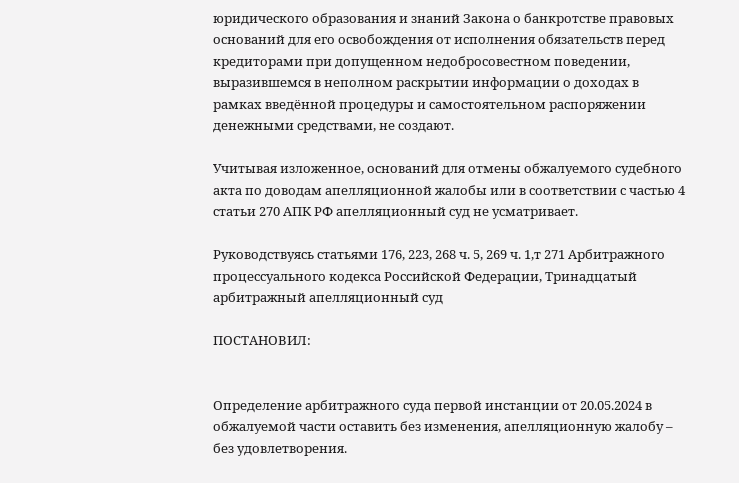юридического образования и знаний Закона о банкротстве правовых оснований для его освобождения от исполнения обязательств перед кредиторами при допущенном недобросовестном поведении, выразившемся в неполном раскрытии информации о доходах в рамках введённой процедуры и самостоятельном распоряжении денежными средствами, не создают.

Учитывая изложенное, оснований для отмены обжалуемого судебного акта по доводам апелляционной жалобы или в соответствии с частью 4 статьи 270 АПК РФ апелляционный суд не усматривает.

Руководствуясь статьями 176, 223, 268 ч. 5, 269 ч. 1,т 271 Арбитражного процессуального кодекса Российской Федерации, Тринадцатый арбитражный апелляционный суд

ПОСТАНОВИЛ:


Определение арбитражного суда первой инстанции от 20.05.2024 в обжалуемой части оставить без изменения, апелляционную жалобу – без удовлетворения.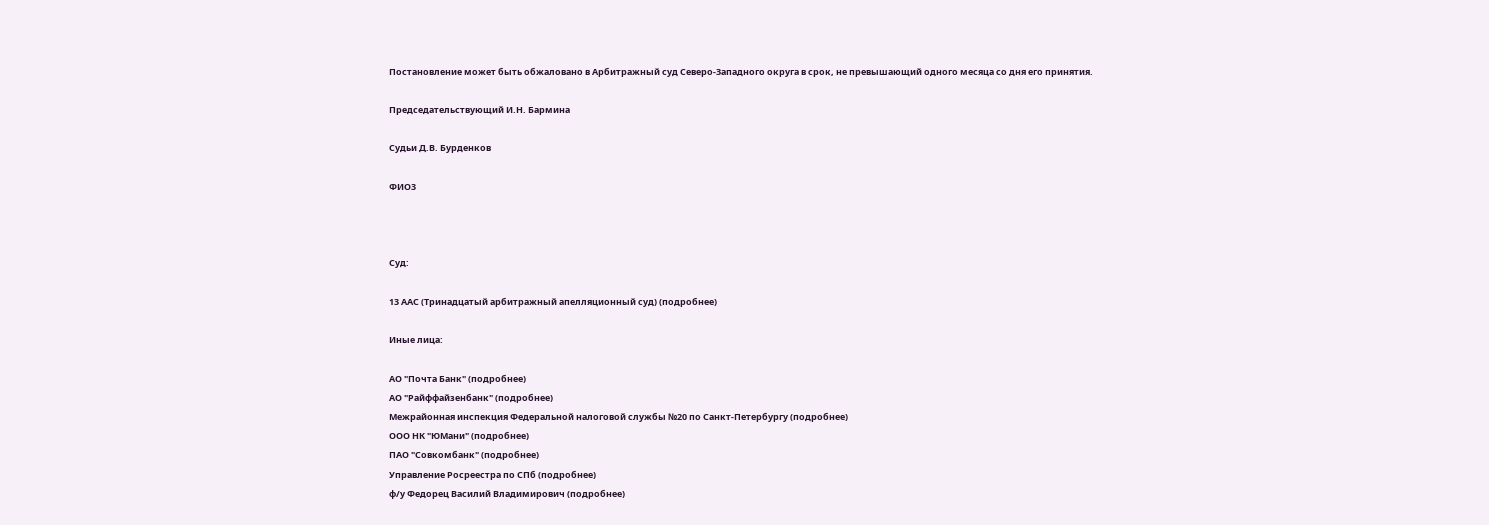Постановление может быть обжаловано в Арбитражный суд Северо-Западного округа в срок, не превышающий одного месяца со дня его принятия.

Председательствующий И.Н. Бармина

Судьи Д.В. Бурденков

ФИО3



Суд:

13 ААС (Тринадцатый арбитражный апелляционный суд) (подробнее)

Иные лица:

АО "Почта Банк" (подробнее)
АО "Райффайзенбанк" (подробнее)
Межрайонная инспекция Федеральной налоговой службы №20 по Санкт-Петербургу (подробнее)
ООО НК "ЮМани" (подробнее)
ПАО "Совкомбанк" (подробнее)
Управление Росреестра по СПб (подробнее)
ф/у Федорец Василий Владимирович (подробнее)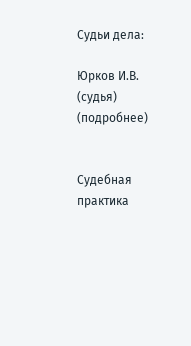Судьи дела:

Юрков И.В. (судья) (подробнее)


Судебная практика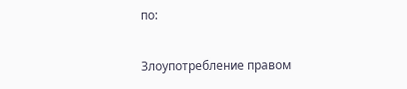по:

Злоупотребление правом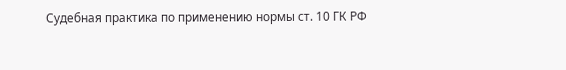Судебная практика по применению нормы ст. 10 ГК РФ